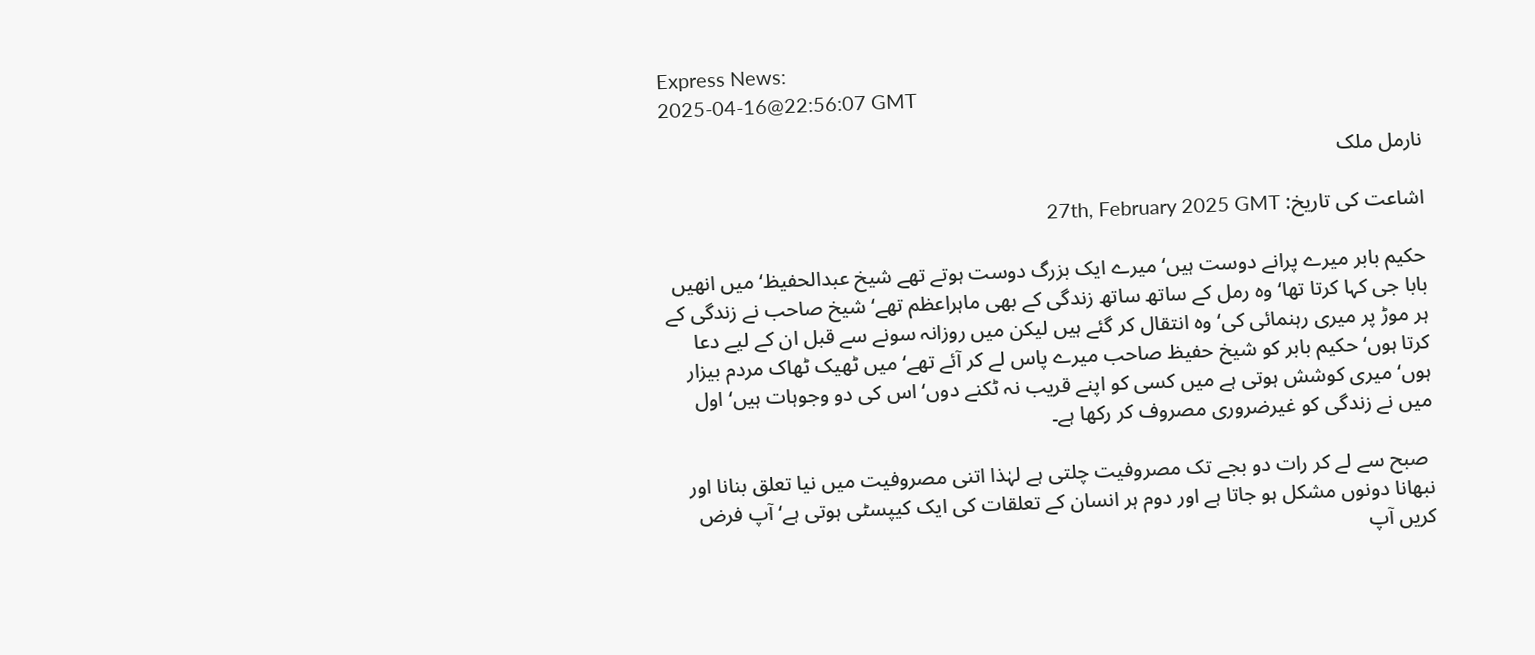Express News:
2025-04-16@22:56:07 GMT

نارمل ملک

اشاعت کی تاریخ: 27th, February 2025 GMT

حکیم بابر میرے پرانے دوست ہیں‘ میرے ایک بزرگ دوست ہوتے تھے شیخ عبدالحفیظ‘ میں انھیں بابا جی کہا کرتا تھا‘ وہ رمل کے ساتھ ساتھ زندگی کے بھی ماہراعظم تھے‘ شیخ صاحب نے زندگی کے ہر موڑ پر میری رہنمائی کی‘ وہ انتقال کر گئے ہیں لیکن میں روزانہ سونے سے قبل ان کے لیے دعا کرتا ہوں‘ حکیم بابر کو شیخ حفیظ صاحب میرے پاس لے کر آئے تھے‘ میں ٹھیک ٹھاک مردم بیزار ہوں‘ میری کوشش ہوتی ہے میں کسی کو اپنے قریب نہ ٹکنے دوں‘ اس کی دو وجوہات ہیں‘ اول میں نے زندگی کو غیرضروری مصروف کر رکھا ہے۔

 صبح سے لے کر رات دو بجے تک مصروفیت چلتی ہے لہٰذا اتنی مصروفیت میں نیا تعلق بنانا اور نبھانا دونوں مشکل ہو جاتا ہے اور دوم ہر انسان کے تعلقات کی ایک کیپسٹی ہوتی ہے‘ آپ فرض کریں آپ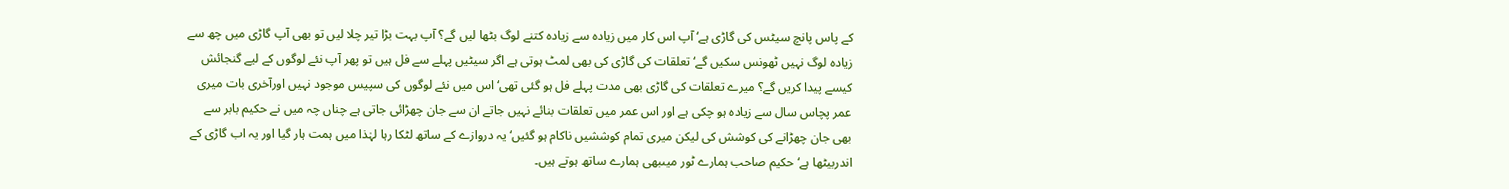کے پاس پانچ سیٹس کی گاڑی ہے‘ آپ اس کار میں زیادہ سے زیادہ کتنے لوگ بٹھا لیں گے؟ آپ بہت بڑا تیر چلا لیں تو بھی آپ گاڑی میں چھ سے زیادہ لوگ نہیں ٹھونس سکیں گے‘ تعلقات کی گاڑی کی بھی لمٹ ہوتی ہے اگر سیٹیں پہلے سے فل ہیں تو پھر آپ نئے لوگوں کے لیے گنجائش کیسے پیدا کریں گے؟ میرے تعلقات کی گاڑی بھی مدت پہلے فل ہو گئی تھی‘ اس میں نئے لوگوں کی سپیس موجود نہیں اورآخری بات میری عمر پچاس سال سے زیادہ ہو چکی ہے اور اس عمر میں تعلقات بنائے نہیں جاتے ان سے جان چھڑائی جاتی ہے چناں چہ میں نے حکیم بابر سے بھی جان چھڑانے کی کوشش کی لیکن میری تمام کوششیں ناکام ہو گئیں‘ یہ دروازے کے ساتھ لٹکا رہا لہٰذا میں ہمت ہار گیا اور یہ اب گاڑی کے اندربیٹھا ہے‘ حکیم صاحب ہمارے ٹور میںبھی ہمارے ساتھ ہوتے ہیں۔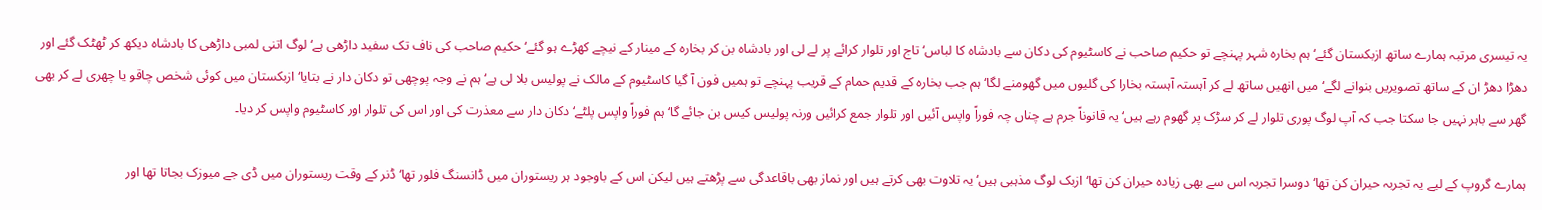یہ تیسری مرتبہ ہمارے ساتھ ازبکستان گئے‘ ہم بخارہ شہر پہنچے تو حکیم صاحب نے کاسٹیوم کی دکان سے بادشاہ کا لباس‘ تاج اور تلوار کرائے پر لے لی اور بادشاہ بن کر بخارہ کے مینار کے نیچے کھڑے ہو گئے‘ حکیم صاحب کی ناف تک سفید داڑھی ہے‘ لوگ اتنی لمبی داڑھی کا بادشاہ دیکھ کر ٹھٹک گئے اور دھڑا دھڑ ان کے ساتھ تصویریں بنوانے لگے‘ میں انھیں ساتھ لے کر آہستہ آہستہ بخارا کی گلیوں میں گھومنے لگا‘ ہم جب بخارہ کے قدیم حمام کے قریب پہنچے تو ہمیں فون آ گیا کاسٹیوم کے مالک نے پولیس بلا لی ہے‘ ہم نے وجہ پوچھی تو دکان دار نے بتایا‘ ازبکستان میں کوئی شخص چاقو یا چھری لے کر بھی گھر سے باہر نہیں جا سکتا جب کہ آپ لوگ پوری تلوار لے کر سڑک پر گھوم رہے ہیں‘ یہ قانوناً جرم ہے چناں چہ فوراً واپس آئیں اور تلوار جمع کرائیں ورنہ پولیس کیس بن جائے گا‘ ہم فوراً واپس پلٹے‘ دکان دار سے معذرت کی اور اس کی تلوار اور کاسٹیوم واپس کر دیا۔

ہمارے گروپ کے لیے یہ تجربہ حیران کن تھا‘ دوسرا تجربہ اس سے بھی زیادہ حیران کن تھا‘ ازبک لوگ مذہبی ہیں‘ یہ تلاوت بھی کرتے ہیں اور نماز بھی باقاعدگی سے پڑھتے ہیں لیکن اس کے باوجود ہر ریستوران میں ڈانسنگ فلور تھا‘ ڈنر کے وقت ریستوران میں ڈی جے میوزک بجاتا تھا اور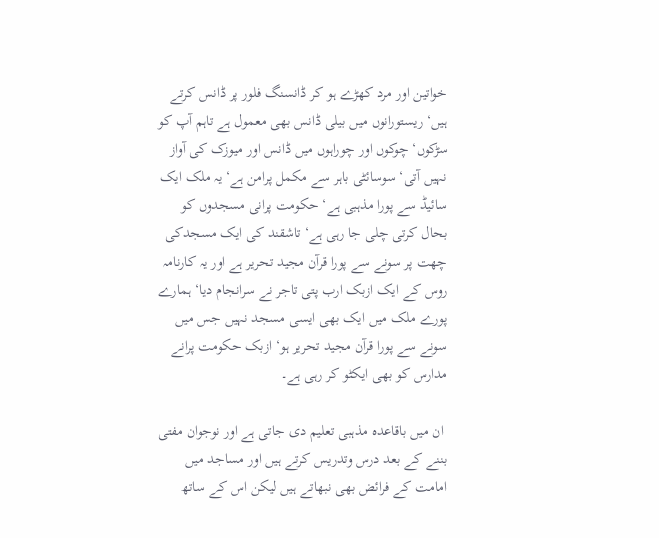خواتین اور مرد کھڑے ہو کر ڈانسنگ فلور پر ڈانس کرتے ہیں‘ ریستورانوں میں بیلی ڈانس بھی معمول ہے تاہم آپ کو سڑکوں‘ چوکوں اور چوراہوں میں ڈانس اور میوزک کی آواز نہیں آتی‘ سوسائٹی باہر سے مکمل پرامن ہے‘ یہ ملک ایک سائیڈ سے پورا مذہبی ہے‘ حکومت پرانی مسجدوں کو بحال کرتی چلی جا رہی ہے‘ تاشقند کی ایک مسجدکی چھت پر سونے سے پورا قرآن مجید تحریر ہے اور یہ کارنامہ روس کے ایک ازبک ارب پتی تاجر نے سرانجام دیا‘ ہمارے پورے ملک میں ایک بھی ایسی مسجد نہیں جس میں سونے سے پورا قرآن مجید تحریر ہو‘ ازبک حکومت پرانے مدارس کو بھی ایکٹو کر رہی ہے۔

 ان میں باقاعدہ مذہبی تعلیم دی جاتی ہے اور نوجوان مفتی بننے کے بعد درس وتدریس کرتے ہیں اور مساجد میں امامت کے فرائض بھی نبھاتے ہیں لیکن اس کے ساتھ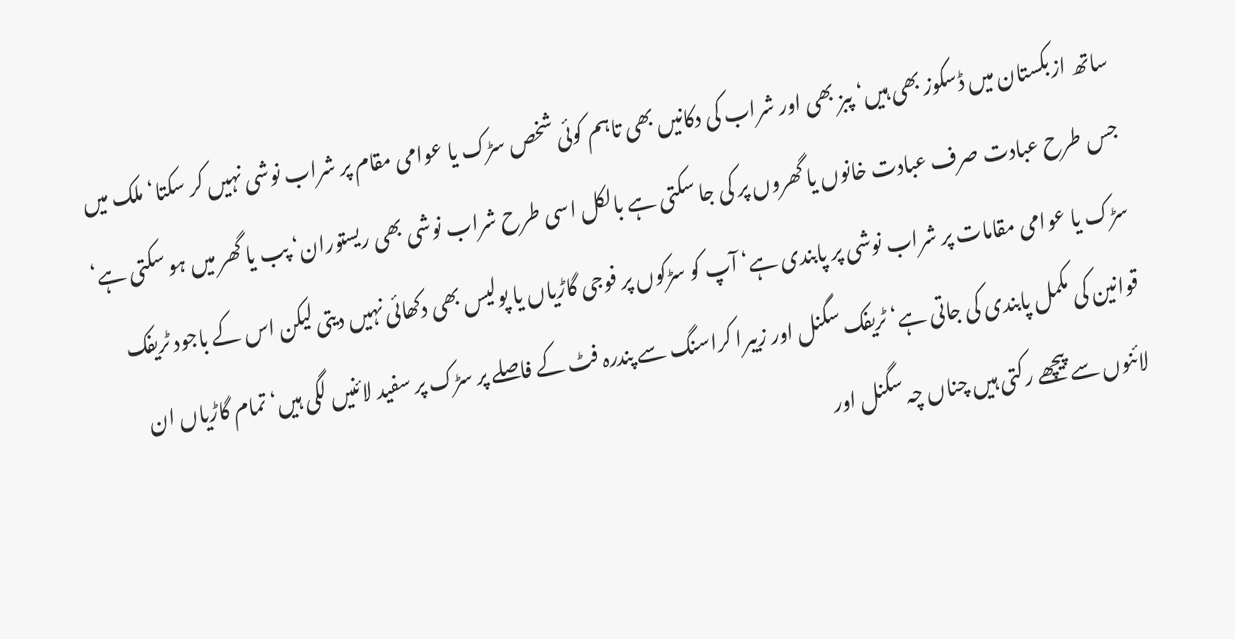ساتھ ازبکستان میں ڈسکوز بھی ہیں‘ پبز بھی اور شراب کی دکانیں بھی تاہم کوئی شخص سڑک یا عوامی مقام پر شراب نوشی نہیں کر سکتا‘ ملک میں جس طرح عبادت صرف عبادت خانوں یا گھروں پر کی جا سکتی ہے بالکل اسی طرح شراب نوشی بھی ریستوران‘ پب یا گھر میں ہو سکتی ہے‘ سڑک یا عوامی مقامات پر شراب نوشی پر پابندی ہے‘ آپ کو سڑکوں پر فوجی گاڑیاں یا پولیس بھی دکھائی نہیں دیتی لیکن اس کے باجود ٹریفک قوانین کی مکمل پابندی کی جاتی ہے‘ ٹریفک سگنل اور زیبرا کراسنگ سے پندرہ فٹ کے فاصلے پر سڑک پر سفید لائنیں لگی ہیں‘ تمام گاڑیاں ان لائنوں سے پیچھے رکتی ہیں چناں چہ سگنل اور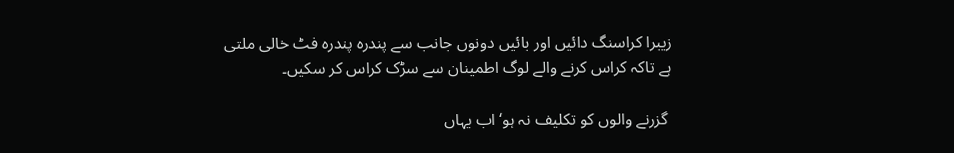زیبرا کراسنگ دائیں اور بائیں دونوں جانب سے پندرہ پندرہ فٹ خالی ملتی ہے تاکہ کراس کرنے والے لوگ اطمینان سے سڑک کراس کر سکیں۔

 گزرنے والوں کو تکلیف نہ ہو‘ اب یہاں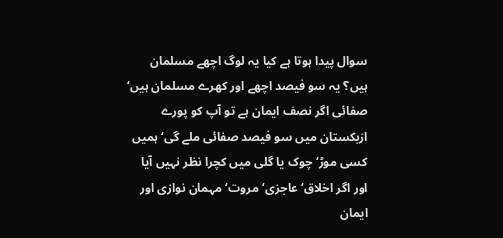سوال پیدا ہوتا ہے کیا یہ لوگ اچھے مسلمان ہیں؟ یہ سو فیصد اچھے اور کھرے مسلمان ہیں‘ صفائی اگر نصف ایمان ہے تو آپ کو پورے ازبکستان میں سو فیصد صفائی ملے گی‘ ہمیں کسی موڑ‘ چوک یا گلی میں کچرا نظر نہیں آیا اور اگر اخلاق‘ عاجزی‘ مروت‘ مہمان نوازی اور ایمان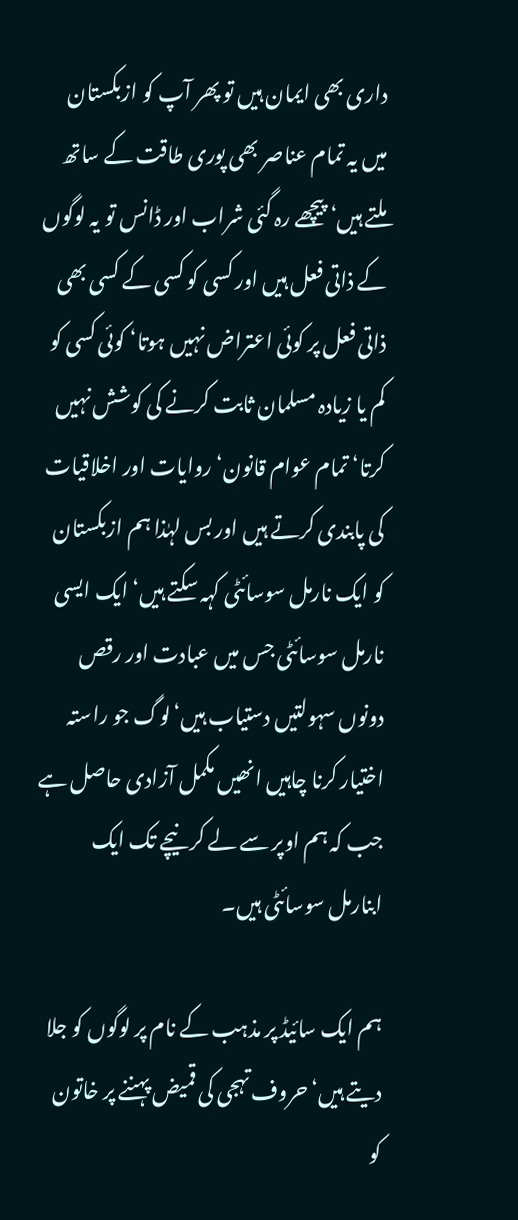داری بھی ایمان ہیں تو پھر آپ کو ازبکستان میں یہ تمام عناصر بھی پوری طاقت کے ساتھ ملتے ہیں‘ پیچھے رہ گئی شراب اور ڈانس تو یہ لوگوں کے ذاتی فعل ہیں اور کسی کو کسی کے کسی بھی ذاتی فعل پر کوئی اعتراض نہیں ہوتا‘ کوئی کسی کو کم یا زیادہ مسلمان ثابت کرنے کی کوشش نہیں کرتا‘ تمام عوام قانون‘ روایات اور اخلاقیات کی پابندی کرتے ہیں اور بس لہٰذا ہم ازبکستان کو ایک نارمل سوسائٹی کہہ سکتے ہیں‘ ایک ایسی نارمل سوسائٹی جس میں عبادت اور رقص دونوں سہولتیں دستیاب ہیں‘لوگ جو راستہ اختیار کرنا چاہیں انھیں مکمل آزادی حاصل ہے جب کہ ہم اوپر سے لے کر نیچے تک ایک ابنارمل سوسائٹی ہیں۔

ہم ایک سائیڈ پر مذہب کے نام پر لوگوں کو جلا دیتے ہیں‘ حروف تہجی کی قمیض پہننے پر خاتون کو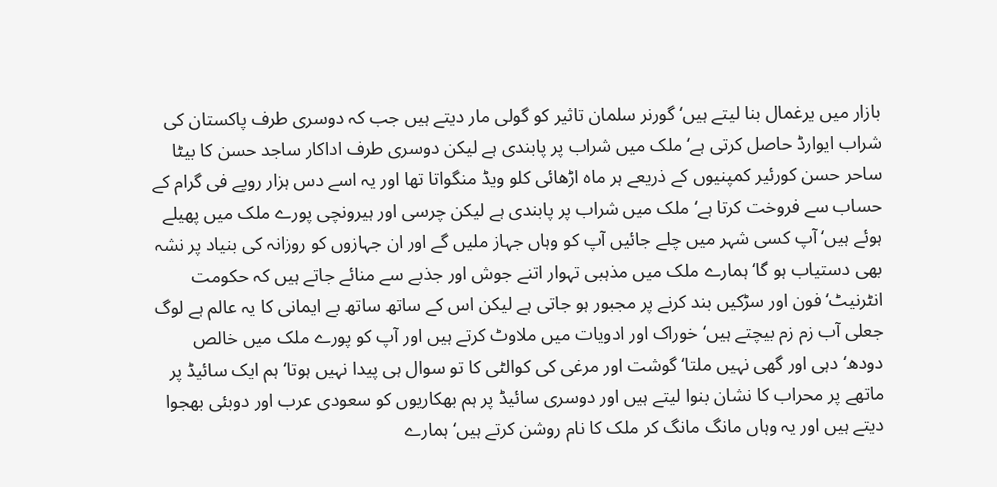بازار میں یرغمال بنا لیتے ہیں‘ گورنر سلمان تاثیر کو گولی مار دیتے ہیں جب کہ دوسری طرف پاکستان کی شراب ایوارڈ حاصل کرتی ہے‘ ملک میں شراب پر پابندی ہے لیکن دوسری طرف اداکار ساجد حسن کا بیٹا ساحر حسن کورئیر کمپنیوں کے ذریعے ہر ماہ اڑھائی کلو ویڈ منگواتا تھا اور یہ اسے دس ہزار روپے فی گرام کے حساب سے فروخت کرتا ہے‘ملک میں شراب پر پابندی ہے لیکن چرسی اور ہیرونچی پورے ملک میں پھیلے ہوئے ہیں‘ آپ کسی شہر میں چلے جائیں آپ کو وہاں جہاز ملیں گے اور ان جہازوں کو روزانہ کی بنیاد پر نشہ بھی دستیاب ہو گا‘ ہمارے ملک میں مذہبی تہوار اتنے جوش اور جذبے سے منائے جاتے ہیں کہ حکومت انٹرنیٹ‘ فون اور سڑکیں بند کرنے پر مجبور ہو جاتی ہے لیکن اس کے ساتھ ساتھ بے ایمانی کا یہ عالم ہے لوگ جعلی آب زم زم بیچتے ہیں‘ خوراک اور ادویات میں ملاوٹ کرتے ہیں اور آپ کو پورے ملک میں خالص دودھ‘ دہی اور گھی نہیں ملتا‘ گوشت اور مرغی کی کوالٹی کا تو سوال ہی پیدا نہیں ہوتا‘ ہم ایک سائیڈ پر ماتھے پر محراب کا نشان بنوا لیتے ہیں اور دوسری سائیڈ پر ہم بھکاریوں کو سعودی عرب اور دوبئی بھجوا دیتے ہیں اور یہ وہاں مانگ مانگ کر ملک کا نام روشن کرتے ہیں‘ ہمارے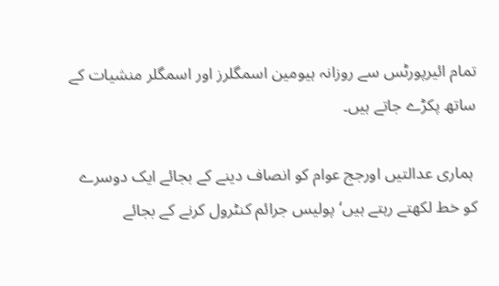تمام ائیرپورٹس سے روزانہ ہیومین اسمگلرز اور اسمگلر منشیات کے ساتھ پکڑے جاتے ہیں۔

 ہماری عدالتیں اورجج عوام کو انصاف دینے کے بجائے ایک دوسرے کو خط لکھتے رہتے ہیں‘ پولیس جرائم کنٹرول کرنے کے بجائے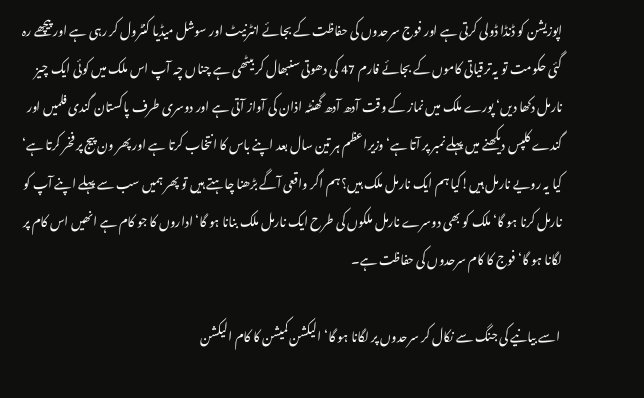اپوزیشن کو ڈنڈا ڈولی کرتی ہے اور فوج سرحدوں کی حفاظت کے بجائے انٹرنیٹ اور سوشل میڈیا کنٹرول کر رہی ہے اور پیچھے رہ گئی حکومت تو یہ ترقیاتی کاموں کے بجائے فارم 47 کی دھوتی سنبھال کر بیٹھی ہے چناں چہ آپ اس ملک میں کوئی ایک چیز نارمل دکھا دیں‘ پورے ملک میں نماز کے وقت آدھ آدھ گھنٹہ اذان کی آواز آتی ہے اور دوسری طرف پاکستان گندی فلمیں اور گندے کلپس دیکھنے میں پہلے نمبر پر آتا ہے‘ وزیراعظم ہر تین سال بعد اپنے باس کا انتخاب کرتا ہے اور پھر ون پیج پر فخر کرتا ہے‘ کیا یہ رویے نارمل ہیں!کیا ہم ایک نارمل ملک ہیں؟ ہم اگر واقعی آگے بڑھنا چاہتے ہیں تو پھر ہمیں سب سے پہلے اپنے آپ کو نارمل کرنا ہو گا‘ ملک کو بھی دوسرے نارمل ملکوں کی طرح ایک نارمل ملک بنانا ہو گا‘ اداروں کا جو کام ہے انھیں اس کام پر لگانا ہو گا‘ فوج کا کام سرحدوں کی حفاظت ہے۔

 اسے بیانیے کی جنگ سے نکال کر سرحدوں پر لگانا ہو گا‘ الیکشن کمیشن کا کام الیکشن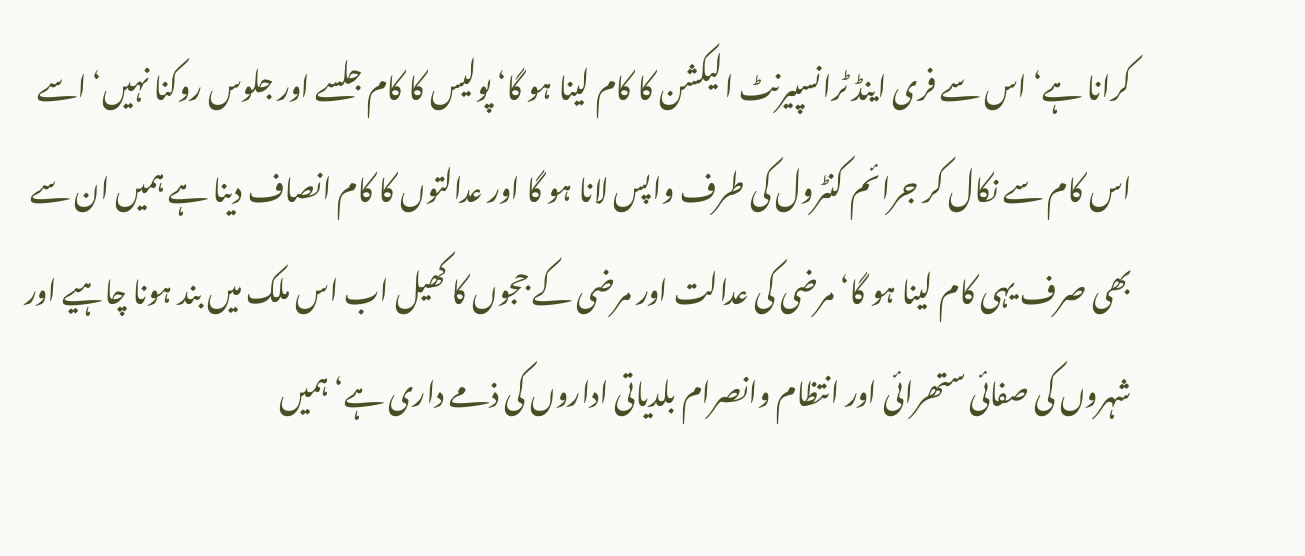کرانا ہے‘ اس سے فری اینڈ ٹرانسپیرنٹ الیکشن کا کام لینا ہو گا‘ پولیس کا کام جلسے اور جلوس روکنا نہیں‘ اسے اس کام سے نکال کر جرائم کنٹرول کی طرف واپس لانا ہو گا اور عدالتوں کا کام انصاف دینا ہے ہمیں ان سے بھی صرف یہی کام لینا ہو گا‘ مرضی کی عدالت اور مرضی کے ججوں کا کھیل اب اس ملک میں بند ہونا چاہیے اور شہروں کی صفائی ستھرائی اور انتظام وانصرام بلدیاتی اداروں کی ذمے داری ہے‘ ہمیں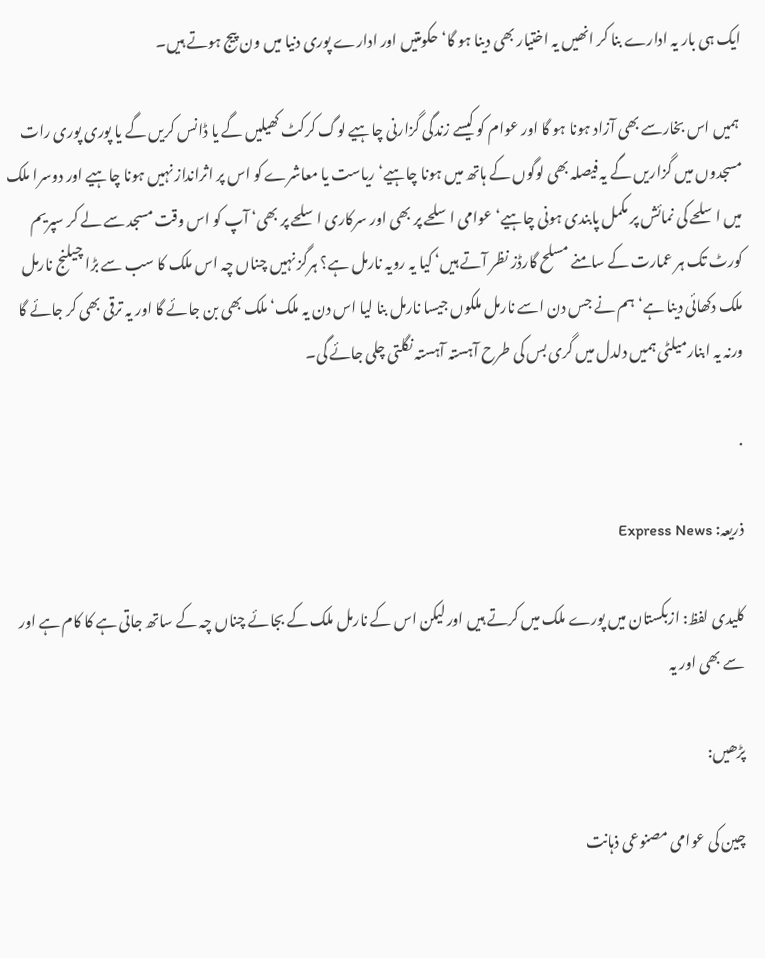ایک ہی بار یہ ادارے بنا کر انھیں یہ اختیار بھی دینا ہو گا‘ حکومتیں اور ادارے پوری دنیا میں ون پیج ہوتے ہیں۔

 ہمیں اس بخارسے بھی آزاد ہونا ہو گا اور عوام کو کیسے زندگی گزارنی چاہیے لوگ کرکٹ کھیلیں گے یا ڈانس کریں گے یا پوری پوری رات مسجدوں میں گزاریں گے یہ فیصلہ بھی لوگوں کے ہاتھ میں ہونا چاہیے‘ ریاست یا معاشرے کو اس پر اثرانداز نہیں ہونا چاہیے اور دوسرا ملک میں اسلحے کی نمائش پر مکمل پابندی ہونی چاہیے‘ عوامی اسلحے پر بھی اور سرکاری اسلحے پر بھی‘ آپ کو اس وقت مسجد سے لے کر سپریم کورٹ تک ہر عمارت کے سامنے مسلح گارڈز نظر آتے ہیں‘ کیا یہ رویہ نارمل ہے؟ ہرگز نہیں چناں چہ اس ملک کا سب سے بڑا چیلنج نارمل ملک دکھائی دینا ہے‘ ہم نے جس دن اسے نارمل ملکوں جیسا نارمل بنا لیا اس دن یہ ملک‘ ملک بھی بن جائے گا اور یہ ترقی بھی کر جائے گا ورنہ یہ ابنارمیلٹی ہمیں دلدل میں گری بس کی طرح آہستہ آہستہ نگلتی چلی جائے گی۔

.

ذریعہ: Express News

کلیدی لفظ: ازبکستان میں پورے ملک میں کرتے ہیں اور لیکن اس کے نارمل ملک کے بجائے چناں چہ کے ساتھ جاتی ہے کا کام ہے اور سے بھی اور یہ

پڑھیں:

چین کی عوامی مصنوعی ذہانت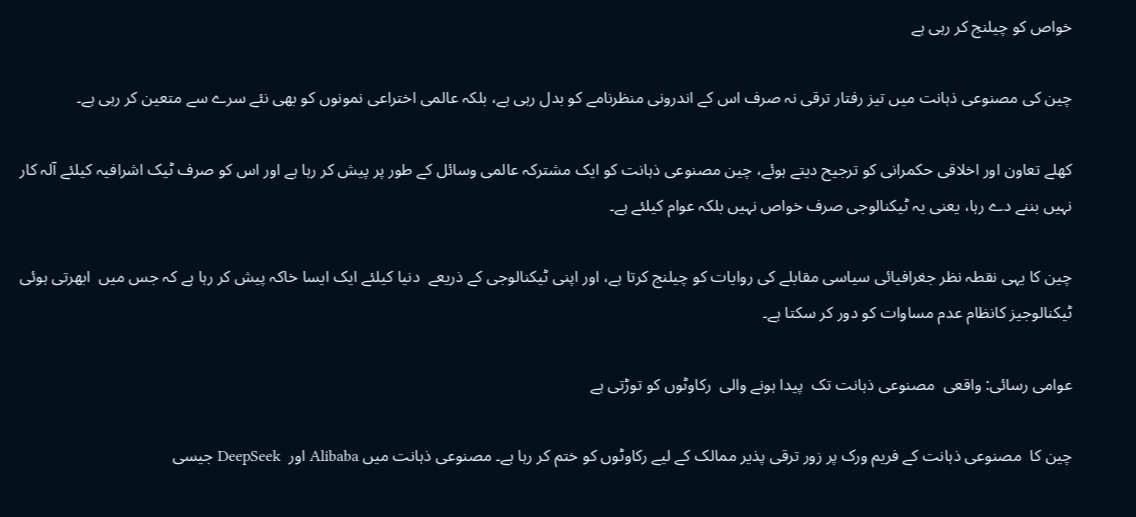خواص کو چیلنج کر رہی ہے

چین کی مصنوعی ذہانت میں تیز رفتار ترقی نہ صرف اس کے اندرونی منظرنامے کو بدل رہی ہے، بلکہ عالمی اختراعی نمونوں کو بھی نئے سرے سے متعین کر رہی ہے۔

کھلے تعاون اور اخلاقی حکمرانی کو ترجیح دیتے ہوئے، چین مصنوعی ذہانت کو ایک مشترکہ عالمی وسائل کے طور پر پیش کر رہا ہے اور اس کو صرف ٹیک اشرافیہ کیلئے آلہ کار نہیں بننے دے رہا، یعنی یہ ٹیکنالوجی صرف خواص نہیں بلکہ عوام کیلئے ہے۔

چین کا یہی نقطہ نظر جغرافیائی سیاسی مقابلے کی روایات کو چیلنج کرتا ہے، اور اپنی ٹیکنالوجی کے ذریعے  دنیا کیلئے ایک ایسا خاکہ پیش کر رہا ہے کہ جس میں  ابھرتی ہوئی ٹیکنالوجیز کانظام عدم مساوات کو دور کر سکتا ہے۔

عوامی رسائی: واقعی  مصنوعی ذہانت تک  پیدا ہونے والی  رکاوٹوں کو توڑتی ہے

چین کا  مصنوعی ذہانت کے فریم ورک پر زور ترقی پذیر ممالک کے لیے رکاوٹوں کو ختم کر رہا ہے۔ مصنوعی ذہانت میں Alibaba اور  DeepSeek جیسی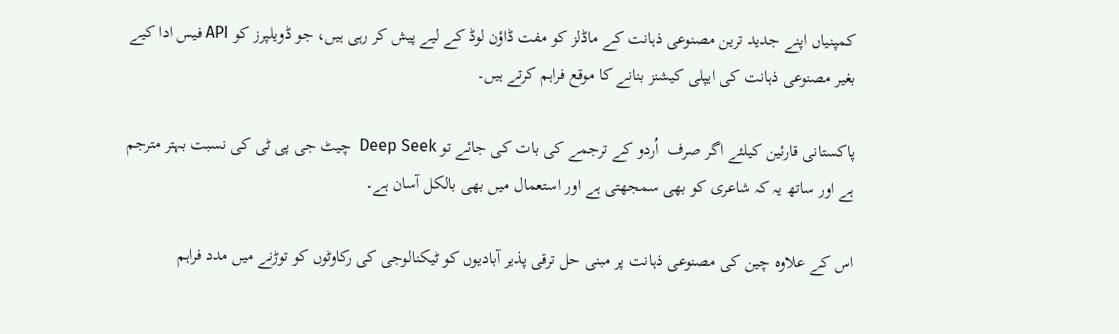کمپنیاں اپنے جدید ترین مصنوعی ذہانت کے ماڈلز کو مفت ڈاؤن لوڈ کے لیے پیش کر رہی ہیں، جو ڈویلپرز کو API فیس ادا کیے بغیر مصنوعی ذہانت کی ایپلی کیشنز بنانے کا موقع فراہم کرتے ہیں۔

پاکستانی قارئین کیلئے اگر صرف  اُردو کے ترجمے کی بات کی جائے تو Deep Seek  چیٹ جی پی ٹی کی نسبت بہتر مترجم ہے اور ساتھ یہ کہ شاعری کو بھی سمجھتی ہے اور استعمال میں بھی بالکل آسان ہے۔

اس کے علاوہ چین کی مصنوعی ذہانت پر مبنی حل ترقی پذیر آبادیوں کو ٹیکنالوجی کی رکاوٹوں کو توڑنے میں مدد فراہم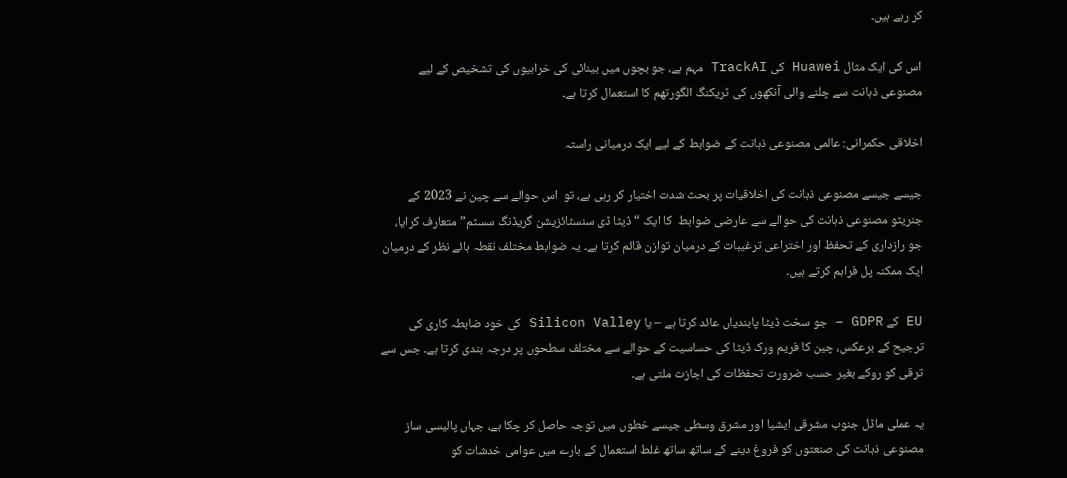کر رہے ہیں۔

اس کی ایک مثال Huawei کی TrackAI مہم ہے، جو بچوں میں بینائی کی خرابیوں کی تشخیص کے لیے مصنوعی ذہانت سے چلنے والی آنکھوں کی ٹریکنگ الگورتھم کا استعمال کرتا ہے۔

اخلاقی حکمرانی: عالمی مصنوعی ذہانت کے ضوابط کے لیے ایک درمیانی راستہ

جیسے جیسے مصنوعی ذہانت کی اخلاقیات پر بحث شدت اختیار کر رہی ہے، تو  اس حوالے سے چین نے 2023 کے جنریٹو مصنوعی ذہانت کی حوالے سے عارضی ضوابط  کا ایک “ڈیٹا ڈی سنسٹائزیشن گریڈنگ سسٹم” متعارف کرایا، جو رازداری کے تحفظ اور اختراعی ترغیبات کے درمیان توازن قائم کرتا ہے۔ یہ ضوابط مختلف نقطہ ہائے نظر کے درمیان ایک ممکنہ پل فراہم کرتے ہیں۔

EU کے GDPR – جو سخت ڈیٹا پابندیاں عائد کرتا ہے – یا Silicon Valley کی خود ضابطہ کاری کی ترجیح کے برعکس، چین کا فریم ورک ڈیٹا کی حساسیت کے حوالے سے مختلف سطحوں پر درجہ بندی کرتا ہے۔ جس سے ترقی کو روکے بغیر حسب ضرورت تحفظات کی اجازت ملتی ہے۔

یہ عملی ماڈل جنوب مشرقی ایشیا اور مشرق وسطی جیسے خطوں میں توجہ حاصل کر چکا ہے، جہاں پالیسی ساز مصنوعی ذہانت کی صنعتوں کو فروغ دینے کے ساتھ ساتھ غلط استعمال کے بارے میں عوامی خدشات کو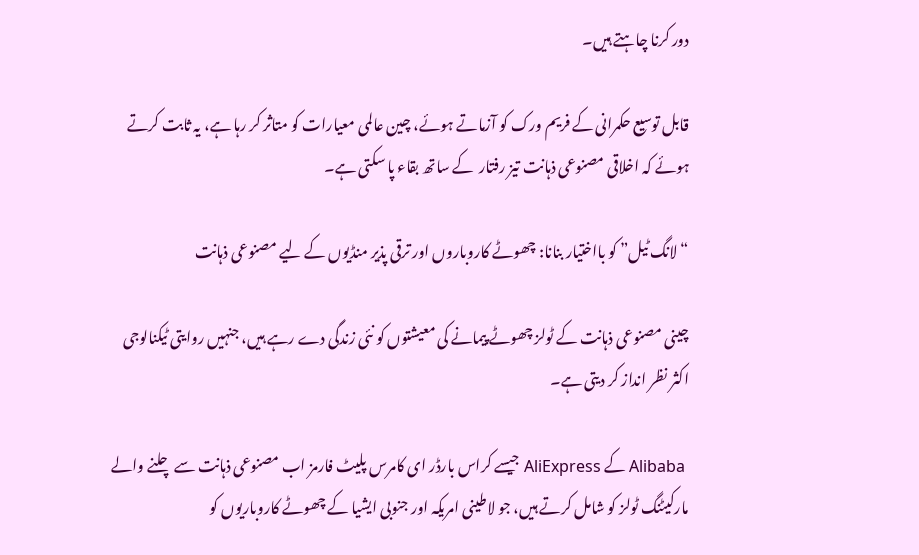دور کرنا چاہتے ہیں۔

قابل توسیع حکمرانی کے فریم ورک کو آزماتے ہوئے، چین عالمی معیارات کو متاثر کر رہا ہے، یہ ثابت کرتے ہوئے کہ اخلاقی مصنوعی ذہانت تیز رفتار  کے ساتھ بقاء پا سکتی ہے۔

“لانگ ٹیل” کو بااختیار بنانا: چھوٹے کاروباروں اور ترقی پذیر منڈیوں کے لیے مصنوعی ذہانت

چینی مصنوعی ذہانت کے ٹولز چھوٹے پیمانے کی معیشتوں کو نئی زندگی دے رہے ہیں، جنہیں روایتی ٹیکنالوجی اکثر نظر انداز کر دیتی ہے۔

 Alibaba کے AliExpress جیسے کراس بارڈر ای کامرس پلیٹ فارمز اب مصنوعی ذہانت سے چلنے والے مارکیٹنگ ٹولز کو شامل کرتے ہیں، جو لاطینی امریکہ اور جنوبی ایشیا کے چھوٹے کاروباریوں کو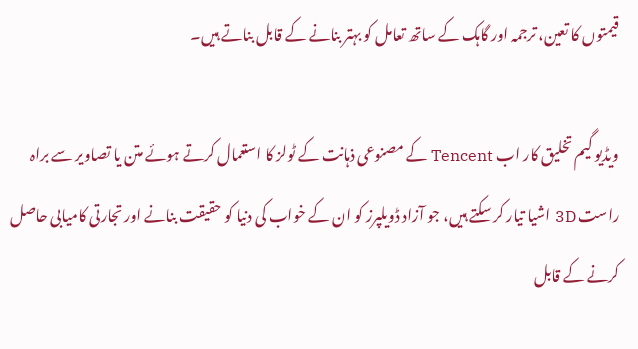قیمتوں کا تعین، ترجمہ اور گاہک کے ساتھ تعامل کو بہتر بنانے کے قابل بناتے ہیں۔

ویڈیو گیم تخلیق کار اب Tencent کے مصنوعی ذہانت کے ٹولز کا استعمال کرتے ہوئے متن یا تصاویر سے براہ راست 3D اشیا تیار کر سکتے ہیں، جو آزاد ڈویلپرز کو ان کے خواب کی دنیا کو حقیقت بنانے اور تجارتی کامیابی حاصل کرنے کے قابل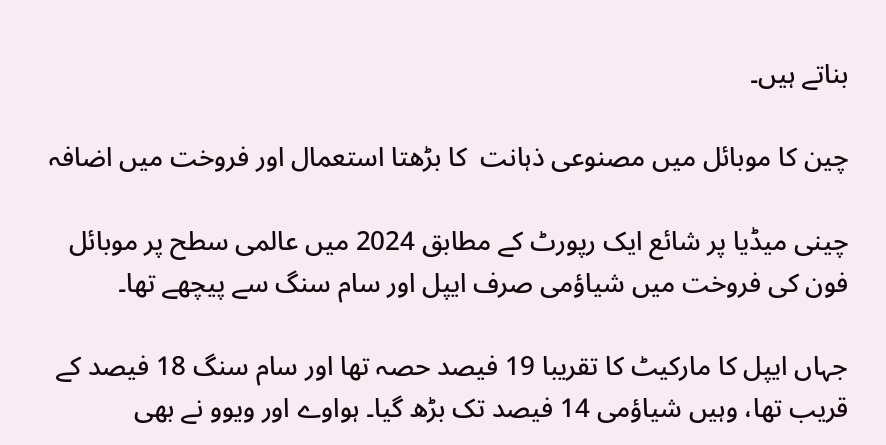بناتے ہیں۔

چین کا موبائل میں مصنوعی ذہانت  کا بڑھتا استعمال اور فروخت میں اضافہ

چینی میڈیا پر شائع ایک رپورٹ کے مطابق 2024 میں عالمی سطح پر موبائل فون کی فروخت میں شیاؤمی صرف ایپل اور سام سنگ سے پیچھے تھا۔

جہاں ایپل کا مارکیٹ کا تقریبا 19 فیصد حصہ تھا اور سام سنگ 18 فیصد کے قریب تھا، وہیں شیاؤمی 14 فیصد تک بڑھ گیا۔ ہواوے اور ویوو نے بھی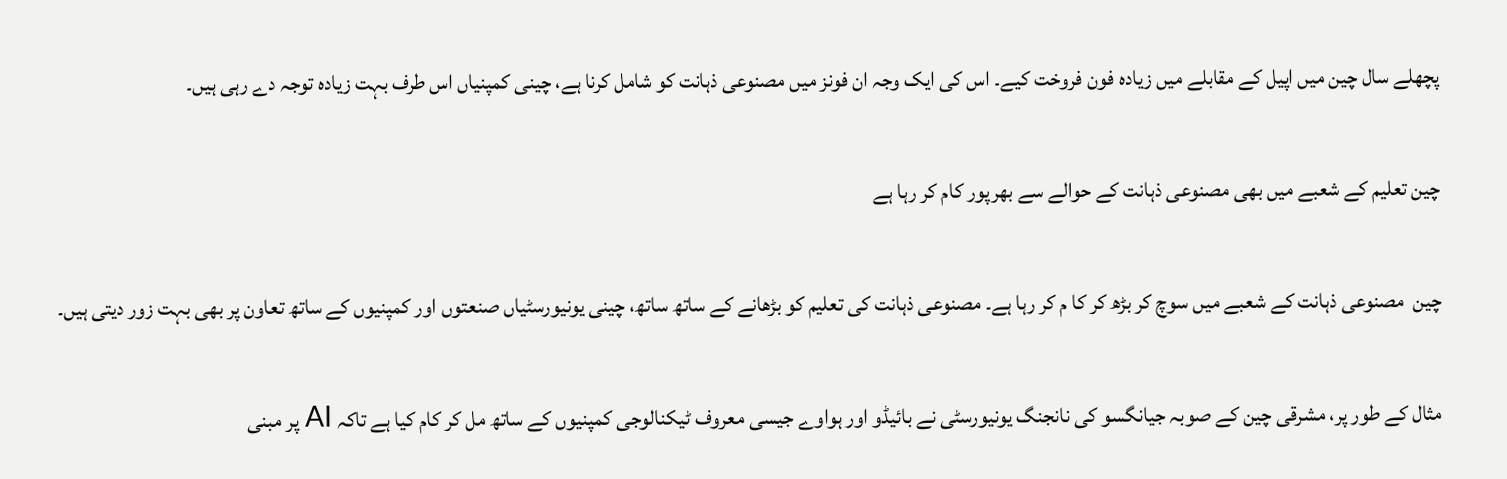پچھلے سال چین میں اپیل کے مقابلے میں زیادہ فون فروخت کیے۔ اس کی ایک وجہ ان فونز میں مصنوعی ذہانت کو شامل کرنا ہے، چینی کمپنیاں اس طرف بہت زیادہ توجہ دے رہی ہیں۔

چین تعلیم کے شعبے میں بھی مصنوعی ذہانت کے حوالے سے بھرپور کام کر رہا ہے

چین  مصنوعی ذہانت کے شعبے میں سوچ کر بڑھ کر کا م کر رہا ہے۔ مصنوعی ذہانت کی تعلیم کو بڑھانے کے ساتھ ساتھ، چینی یونیورسٹیاں صنعتوں اور کمپنیوں کے ساتھ تعاون پر بھی بہت زور دیتی ہیں۔

مثال کے طور پر، مشرقی چین کے صوبہ جیانگسو کی نانجنگ یونیورسٹی نے بائیڈو اور ہواوے جیسی معروف ٹیکنالوجی کمپنیوں کے ساتھ مل کر کام کیا ہے تاکہ AI پر مبنی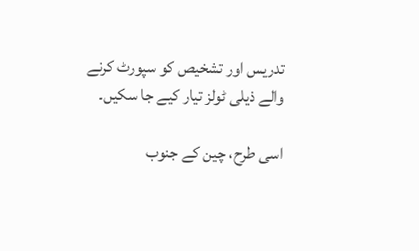تدریس اور تشخیص کو سپورٹ کرنے والے ذیلی ٹولز تیار کیے جا سکیں۔

اسی طرح، چین کے جنوب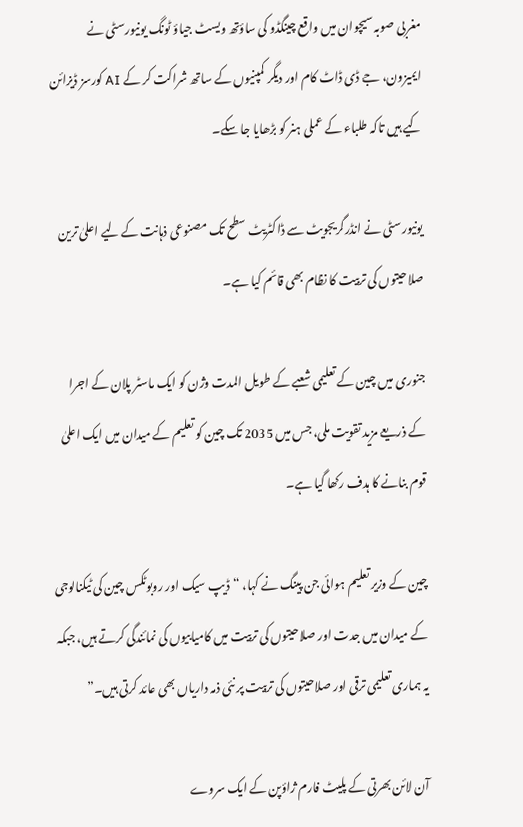مغربی صوبہ سیچوان میں واقع چینگڈو کی ساؤتھ ویسٹ جیاؤ ٹونگ یونیورسٹی نے ایمیزون، جے ڈی ڈاٹ کام اور دیگر کمپنیوں کے ساتھ شراکت کر کے AI کورسز ڈیزائن کیے ہیں تاکہ طلباء کے عملی ہنر کو بڑھایا جا سکے۔

یونیورسٹی نے انڈرگریجویٹ سے ڈاکٹریٹ سطح تک مصنوعی ذہانت کے لیے اعلیٰ ترین صلاحیتوں کی تربیت کا نظام بھی قائم کیا ہے۔

جنوری میں چین کے تعلیمی شعبے کے طویل المدت وژن کو ایک ماسٹر پلان کے اجرا کے ذریعے مزید تقویت ملی، جس میں 2035 تک چین کو تعلیم کے میدان میں ایک اعلیٰ قوم بنانے کا ہدف رکھا گیا ہے۔

چین کے وزیر تعلیم ہوائی جن پینگ نے کہا، “ڈیپ سیک اور روبوٹکس چین کی ٹیکنالوجی کے میدان میں جدت اور صلاحیتوں کی تربیت میں کامیابیوں کی نمائندگی کرتے ہیں، جبکہ یہ ہماری تعلیمی ترقی اور صلاحیتوں کی تربیت پر نئی ذمہ داریاں بھی عائد کرتی ہیں۔”

آن لائن بھرتی کے پلیٹ فارم ژاؤپن کے ایک سروے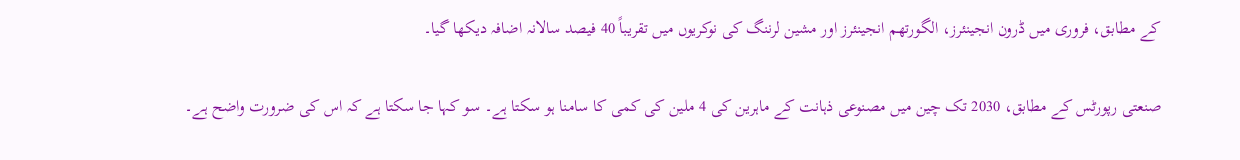کے مطابق، فروری میں ڈرون انجینئرز، الگورتھم انجینئرز اور مشین لرننگ کی نوکریوں میں تقریباً 40 فیصد سالانہ اضافہ دیکھا گیا۔

صنعتی رپورٹس کے مطابق، 2030 تک چین میں مصنوعی ذہانت کے ماہرین کی 4 ملین کی کمی کا سامنا ہو سکتا ہے۔ سو کہا جا سکتا ہے کہ اس کی ضرورت واضح ہے۔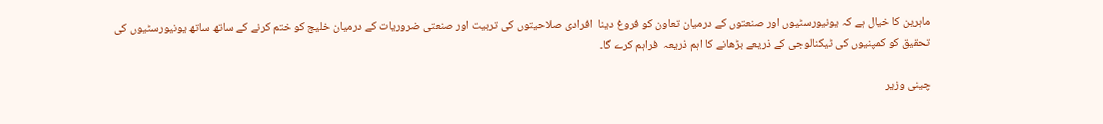ماہرین کا خیال ہے کہ یونیورسٹیوں اور صنعتوں کے درمیان تعاون کو فروغ دینا  افرادی صلاحیتوں کی تربیت اور صنعتی ضروریات کے درمیان خلیج کو ختم کرنے کے ساتھ ساتھ یونیورسٹیوں کی تحقیق کو کمپنیوں کی ٹیکنالوجی کے ذریعے بڑھانے کا اہم ذریعہ  فراہم کرے گا۔

چینی وزیر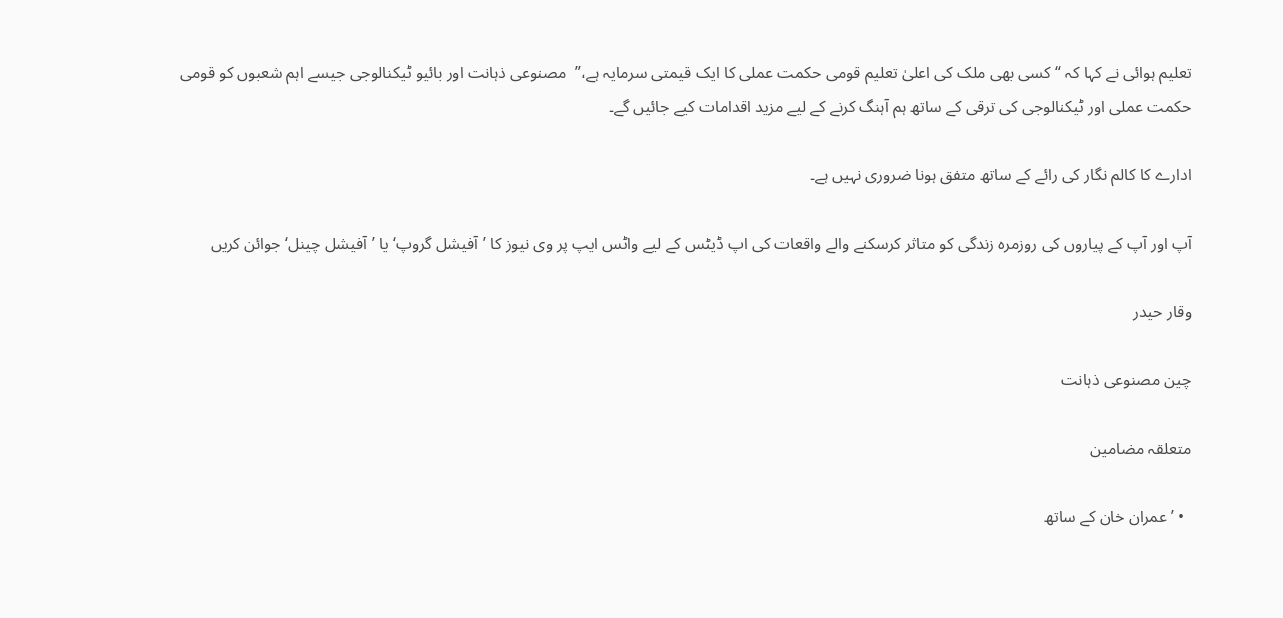تعلیم ہوائی نے کہا کہ “کسی بھی ملک کی اعلیٰ تعلیم قومی حکمت عملی کا ایک قیمتی سرمایہ ہے،”  مصنوعی ذہانت اور بائیو ٹیکنالوجی جیسے اہم شعبوں کو قومی حکمت عملی اور ٹیکنالوجی کی ترقی کے ساتھ ہم آہنگ کرنے کے لیے مزید اقدامات کیے جائیں گے۔

ادارے کا کالم نگار کی رائے کے ساتھ متفق ہونا ضروری نہیں ہے۔

آپ اور آپ کے پیاروں کی روزمرہ زندگی کو متاثر کرسکنے والے واقعات کی اپ ڈیٹس کے لیے واٹس ایپ پر وی نیوز کا ’آفیشل گروپ‘ یا ’آفیشل چینل‘ جوائن کریں

وقار حیدر

چین مصنوعی ذہانت

متعلقہ مضامین

  • ’عمران خان کے ساتھ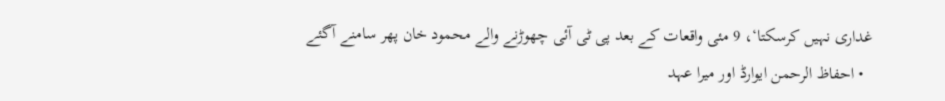غداری نہیں کرسکتا‘، 9 مئی واقعات کے بعد پی ٹی آئی چھوڑنے والے محمود خان پھر سامنے آگئے
  • احفاظ الرحمن ایوارڈ اور میرا عہد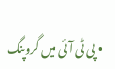• پی ٹی آئی میں گروپنگ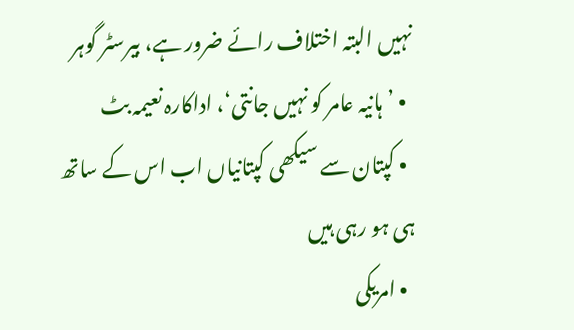نہیں البتہ اختلاف رائے ضرور ہے، بیرسٹر گوہر
  • ’ہانیہ عامر کو نہیں جانتی‘، اداکارہ نعیمہ بٹ
  • کپتان سے سیکھی کپتانیاں اب اس کے ساتھ ہی ہو رہی ہیں
  • امریکی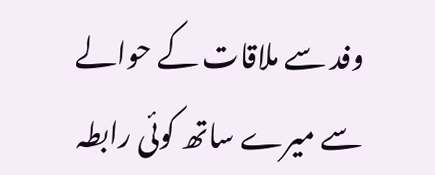وفد سے ملاقات کے حوالے سے میرے ساتھ کوئی رابطہ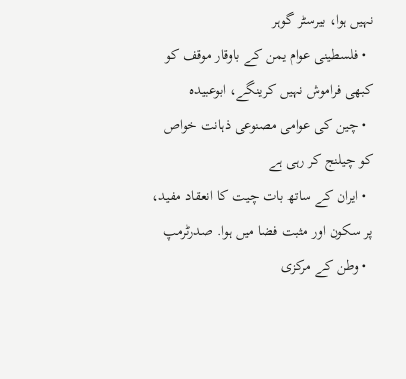نہیں ہوا، بیرسٹر گوہر
  • فلسطینی عوام یمن کے باوقار موقف کو کبھی فراموش نہیں کرینگے، ابوعبیدہ
  • چین کی عوامی مصنوعی ذہانت خواص کو چیلنج کر رہی ہے
  • ایران کے ساتھ بات چیت کا انعقاد مفید، پر سکون اور مثبت فضا میں ہوا. صدرٹرمپ
  • وطن کے مرکزی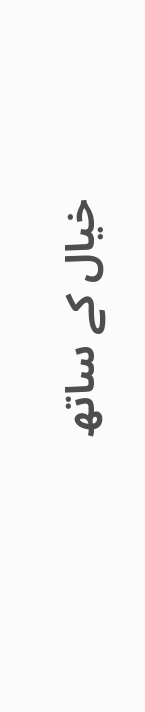خیال کے ساتھ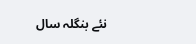نئے بنگلہ سال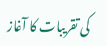کی تقریبات کا آغاز